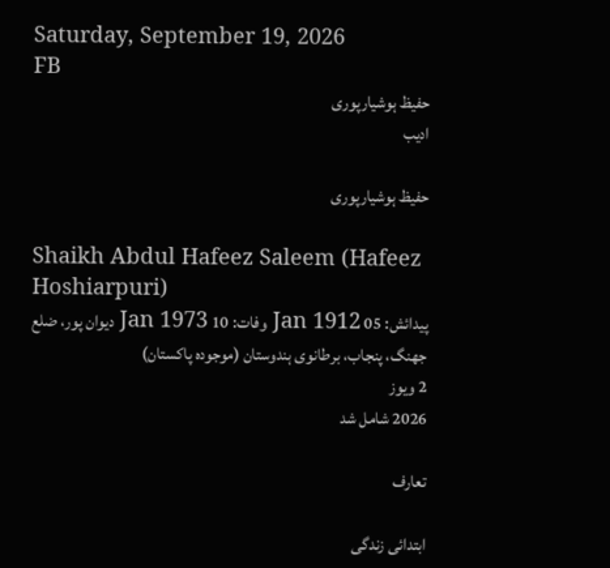Saturday, September 19, 2026
FB
حفیظ ہوشیارپوری
ادیب

حفیظ ہوشیارپوری

Shaikh Abdul Hafeez Saleem (Hafeez Hoshiarpuri)
پیدائش: 05 Jan 1912 وفات: 10 Jan 1973 دیوان پور، ضلع جھنگ، پنجاب، برطانوی ہندوستان (موجودہ پاکستان)
2 ویوز
2026 شامل شد

تعارف

ابتدائی زندگی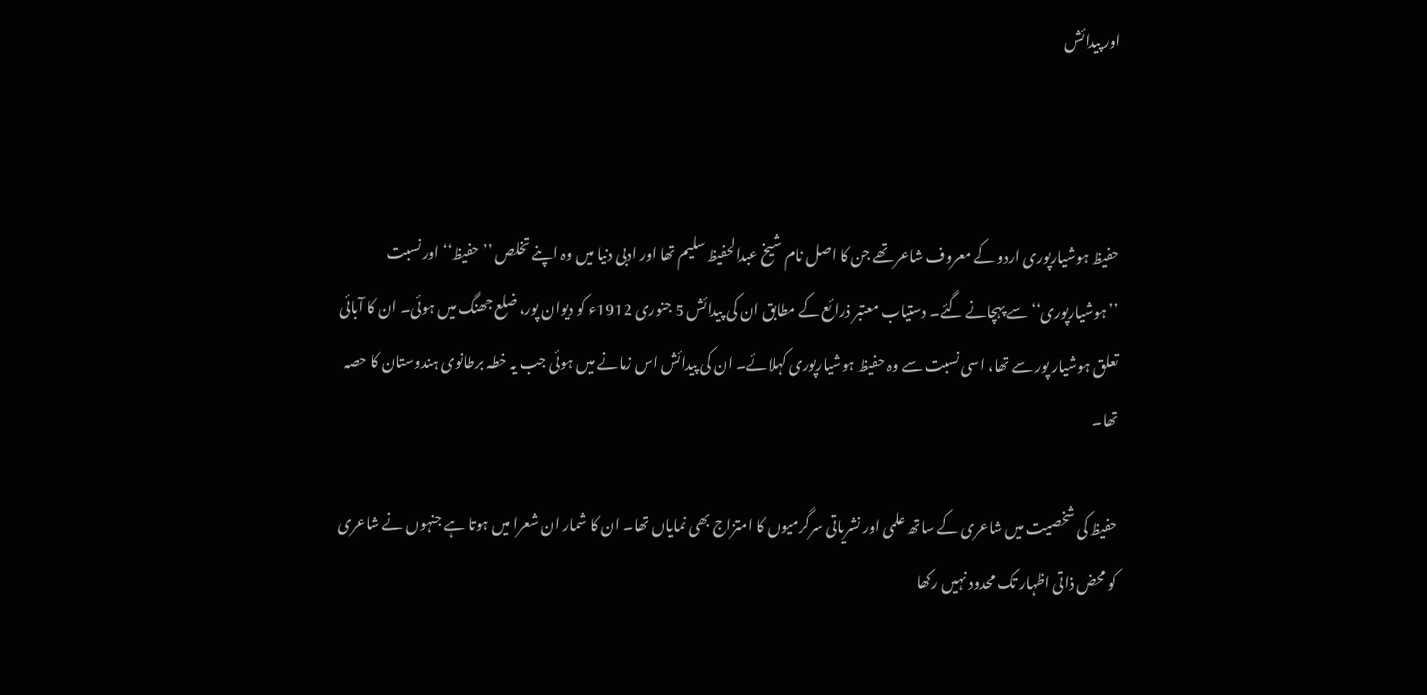اور پیدائش



حفیظ ہوشیارپوری اردو کے معروف شاعر تھے جن کا اصل نام شیخ عبدالحفیظ سلیم تھا اور ادبی دنیا میں وہ اپنے تخلص ’’حفیظ‘‘ اور نسبت ’’ہوشیارپوری‘‘ سے پہچانے گئے۔ دستیاب معتبر ذرائع کے مطابق ان کی پیدائش 5 جنوری 1912ء کو دیوان پور، ضلع جھنگ میں ہوئی۔ ان کا آبائی تعلق ہوشیار پور سے تھا، اسی نسبت سے وہ حفیظ ہوشیارپوری کہلائے۔ ان کی پیدائش اس زمانے میں ہوئی جب یہ خطہ برطانوی ہندوستان کا حصہ تھا۔

حفیظ کی شخصیت میں شاعری کے ساتھ علمی اور نشریاتی سرگرمیوں کا امتزاج بھی نمایاں تھا۔ ان کا شمار ان شعرا میں ہوتا ہے جنہوں نے شاعری کو محض ذاتی اظہار تک محدود نہیں رکھا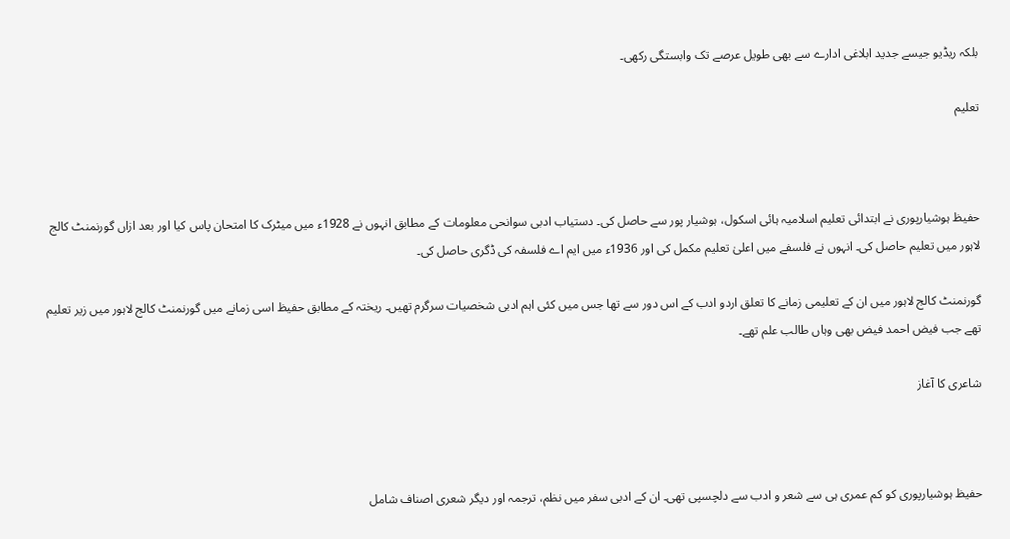بلکہ ریڈیو جیسے جدید ابلاغی ادارے سے بھی طویل عرصے تک وابستگی رکھی۔

تعلیم



حفیظ ہوشیارپوری نے ابتدائی تعلیم اسلامیہ ہائی اسکول، ہوشیار پور سے حاصل کی۔ دستیاب ادبی سوانحی معلومات کے مطابق انہوں نے 1928ء میں میٹرک کا امتحان پاس کیا اور بعد ازاں گورنمنٹ کالج لاہور میں تعلیم حاصل کی۔ انہوں نے فلسفے میں اعلیٰ تعلیم مکمل کی اور 1936ء میں ایم اے فلسفہ کی ڈگری حاصل کی۔

گورنمنٹ کالج لاہور میں ان کے تعلیمی زمانے کا تعلق اردو ادب کے اس دور سے تھا جس میں کئی اہم ادبی شخصیات سرگرم تھیں۔ ریختہ کے مطابق حفیظ اسی زمانے میں گورنمنٹ کالج لاہور میں زیر تعلیم تھے جب فیض احمد فیض بھی وہاں طالب علم تھے۔

شاعری کا آغاز



حفیظ ہوشیارپوری کو کم عمری ہی سے شعر و ادب سے دلچسپی تھی۔ ان کے ادبی سفر میں نظم، ترجمہ اور دیگر شعری اصناف شامل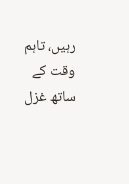رہیں، تاہم وقت کے ساتھ غزل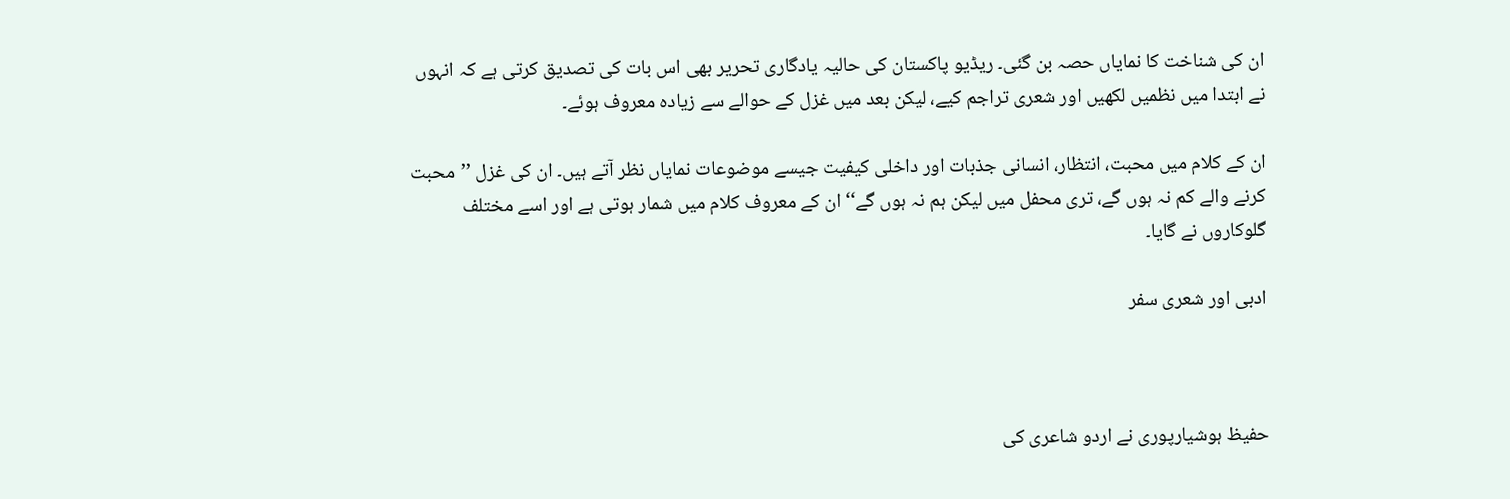ان کی شناخت کا نمایاں حصہ بن گئی۔ ریڈیو پاکستان کی حالیہ یادگاری تحریر بھی اس بات کی تصدیق کرتی ہے کہ انہوں نے ابتدا میں نظمیں لکھیں اور شعری تراجم کیے، لیکن بعد میں غزل کے حوالے سے زیادہ معروف ہوئے۔

ان کے کلام میں محبت، انتظار، انسانی جذبات اور داخلی کیفیت جیسے موضوعات نمایاں نظر آتے ہیں۔ ان کی غزل ’’محبت کرنے والے کم نہ ہوں گے، تری محفل میں لیکن ہم نہ ہوں گے‘‘ ان کے معروف کلام میں شمار ہوتی ہے اور اسے مختلف گلوکاروں نے گایا۔

ادبی اور شعری سفر



حفیظ ہوشیارپوری نے اردو شاعری کی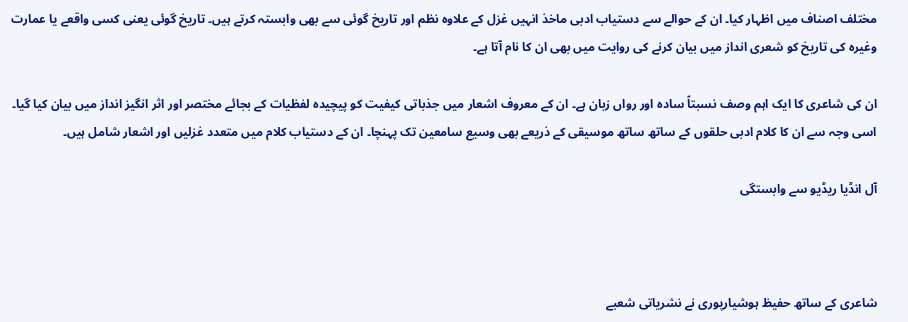مختلف اصناف میں اظہار کیا۔ ان کے حوالے سے دستیاب ادبی ماخذ انہیں غزل کے علاوہ نظم اور تاریخ گوئی سے بھی وابستہ کرتے ہیں۔ تاریخ گوئی یعنی کسی واقعے یا عمارت وغیرہ کی تاریخ کو شعری انداز میں بیان کرنے کی روایت میں بھی ان کا نام آتا ہے۔

ان کی شاعری کا ایک اہم وصف نسبتاً سادہ اور رواں زبان ہے۔ ان کے معروف اشعار میں جذباتی کیفیت کو پیچیدہ لفظیات کے بجائے مختصر اور اثر انگیز انداز میں بیان کیا گیا۔ اسی وجہ سے ان کا کلام ادبی حلقوں کے ساتھ ساتھ موسیقی کے ذریعے بھی وسیع سامعین تک پہنچا۔ ان کے دستیاب کلام میں متعدد غزلیں اور اشعار شامل ہیں۔

آل انڈیا ریڈیو سے وابستگی



شاعری کے ساتھ حفیظ ہوشیارپوری نے نشریاتی شعبے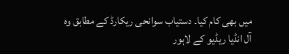میں بھی کام کیا۔ دستیاب سوانحی ریکارڈ کے مطابق وہ آل انڈیا ریڈیو کے لاہور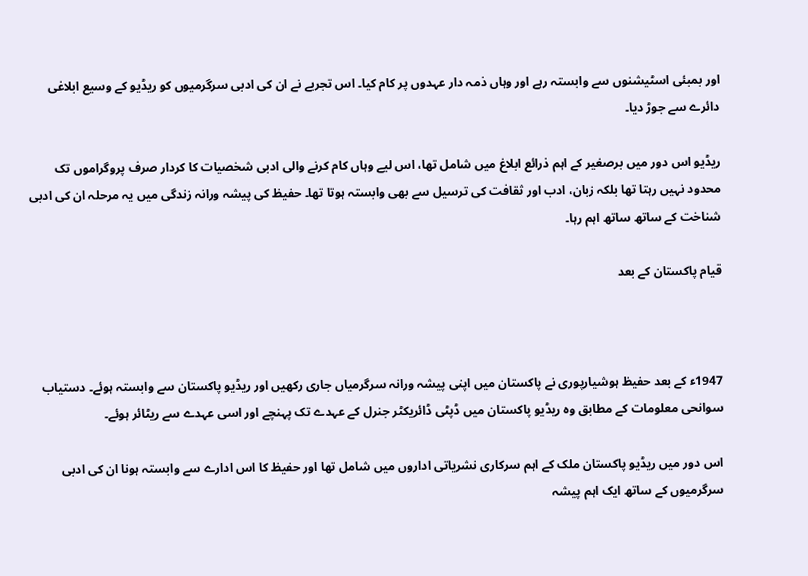اور بمبئی اسٹیشنوں سے وابستہ رہے اور وہاں ذمہ دار عہدوں پر کام کیا۔ اس تجربے نے ان کی ادبی سرگرمیوں کو ریڈیو کے وسیع ابلاغی دائرے سے جوڑ دیا۔

ریڈیو اس دور میں برصغیر کے اہم ذرائع ابلاغ میں شامل تھا، اس لیے وہاں کام کرنے والی ادبی شخصیات کا کردار صرف پروگراموں تک محدود نہیں رہتا تھا بلکہ زبان، ادب اور ثقافت کی ترسیل سے بھی وابستہ ہوتا تھا۔ حفیظ کی پیشہ ورانہ زندگی میں یہ مرحلہ ان کی ادبی شناخت کے ساتھ ساتھ اہم رہا۔

قیام پاکستان کے بعد



1947ء کے بعد حفیظ ہوشیارپوری نے پاکستان میں اپنی پیشہ ورانہ سرگرمیاں جاری رکھیں اور ریڈیو پاکستان سے وابستہ ہوئے۔ دستیاب سوانحی معلومات کے مطابق وہ ریڈیو پاکستان میں ڈپٹی ڈائریکٹر جنرل کے عہدے تک پہنچے اور اسی عہدے سے ریٹائر ہوئے۔

اس دور میں ریڈیو پاکستان ملک کے اہم سرکاری نشریاتی اداروں میں شامل تھا اور حفیظ کا اس ادارے سے وابستہ ہونا ان کی ادبی سرگرمیوں کے ساتھ ایک اہم پیشہ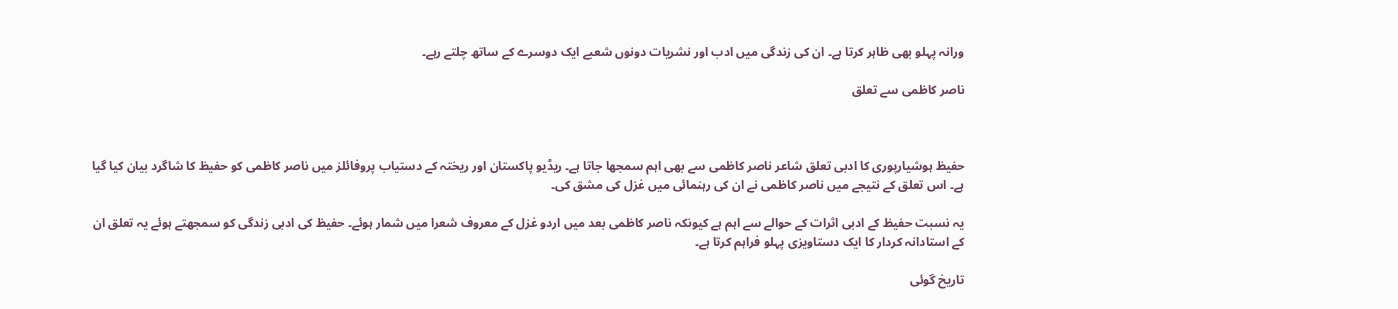ورانہ پہلو بھی ظاہر کرتا ہے۔ ان کی زندگی میں ادب اور نشریات دونوں شعبے ایک دوسرے کے ساتھ چلتے رہے۔

ناصر کاظمی سے تعلق



حفیظ ہوشیارپوری کا ادبی تعلق شاعر ناصر کاظمی سے بھی اہم سمجھا جاتا ہے۔ ریڈیو پاکستان اور ریختہ کے دستیاب پروفائلز میں ناصر کاظمی کو حفیظ کا شاگرد بیان کیا گیا ہے۔ اس تعلق کے نتیجے میں ناصر کاظمی نے ان کی رہنمائی میں غزل کی مشق کی۔

یہ نسبت حفیظ کے ادبی اثرات کے حوالے سے اہم ہے کیونکہ ناصر کاظمی بعد میں اردو غزل کے معروف شعرا میں شمار ہوئے۔ حفیظ کی ادبی زندگی کو سمجھتے ہوئے یہ تعلق ان کے استادانہ کردار کا ایک دستاویزی پہلو فراہم کرتا ہے۔

تاریخ گوئی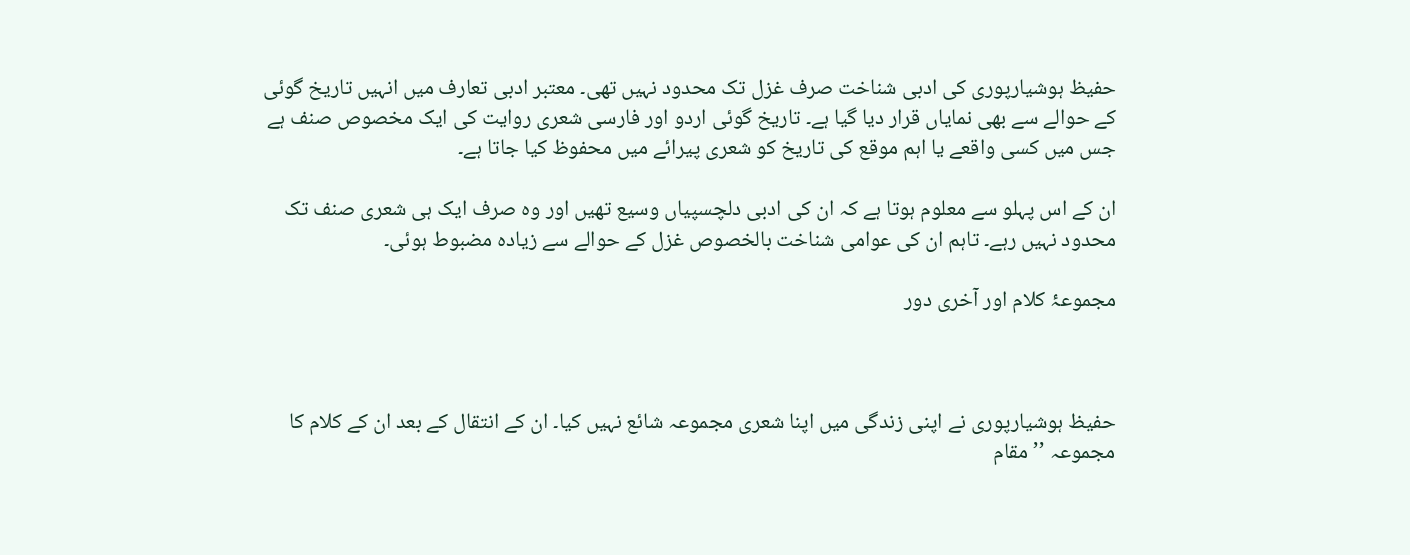حفیظ ہوشیارپوری کی ادبی شناخت صرف غزل تک محدود نہیں تھی۔ معتبر ادبی تعارف میں انہیں تاریخ گوئی کے حوالے سے بھی نمایاں قرار دیا گیا ہے۔ تاریخ گوئی اردو اور فارسی شعری روایت کی ایک مخصوص صنف ہے جس میں کسی واقعے یا اہم موقع کی تاریخ کو شعری پیرائے میں محفوظ کیا جاتا ہے۔

ان کے اس پہلو سے معلوم ہوتا ہے کہ ان کی ادبی دلچسپیاں وسیع تھیں اور وہ صرف ایک ہی شعری صنف تک محدود نہیں رہے۔ تاہم ان کی عوامی شناخت بالخصوص غزل کے حوالے سے زیادہ مضبوط ہوئی۔

مجموعۂ کلام اور آخری دور



حفیظ ہوشیارپوری نے اپنی زندگی میں اپنا شعری مجموعہ شائع نہیں کیا۔ ان کے انتقال کے بعد ان کے کلام کا مجموعہ ’’مقام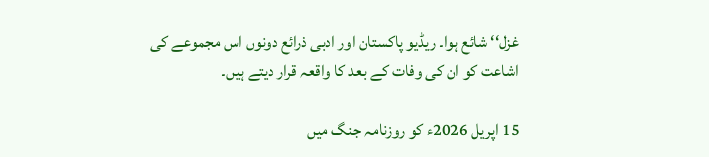غزل‘‘ شائع ہوا۔ ریڈیو پاکستان اور ادبی ذرائع دونوں اس مجموعے کی اشاعت کو ان کی وفات کے بعد کا واقعہ قرار دیتے ہیں۔

15 اپریل 2026ء کو روزنامہ جنگ میں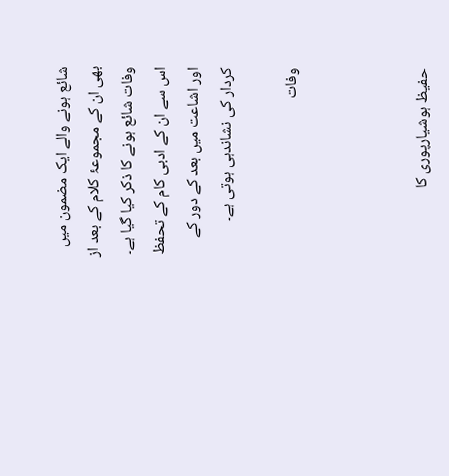شائع ہونے والے ایک مضمون میں بھی ان کے مجموعۂ کلام کے بعد از وفات شائع ہونے کا ذکر کیا گیا ہے۔ اس سے ان کے ادبی کام کے تحفظ اور اشاعت میں بعد کے دور کے کردار کی نشاندہی ہوتی ہے۔

وفات



حفیظ ہوشیارپوری کا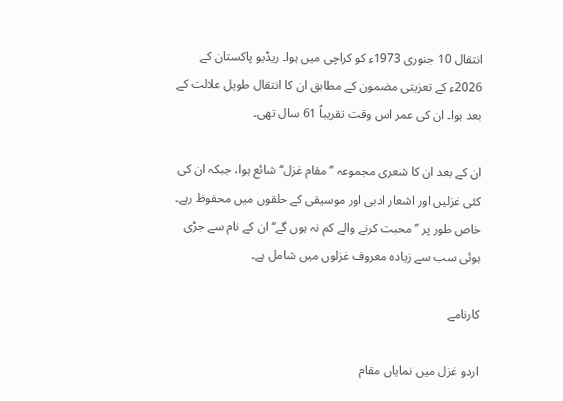انتقال 10 جنوری 1973ء کو کراچی میں ہوا۔ ریڈیو پاکستان کے 2026ء کے تعزیتی مضمون کے مطابق ان کا انتقال طویل علالت کے بعد ہوا۔ ان کی عمر اس وقت تقریباً 61 سال تھی۔

ان کے بعد ان کا شعری مجموعہ ’’مقام غزل‘‘ شائع ہوا، جبکہ ان کی کئی غزلیں اور اشعار ادبی اور موسیقی کے حلقوں میں محفوظ رہے۔ خاص طور پر ’’محبت کرنے والے کم نہ ہوں گے‘‘ ان کے نام سے جڑی ہوئی سب سے زیادہ معروف غزلوں میں شامل ہے۔

کارنامے

اردو غزل میں نمایاں مقام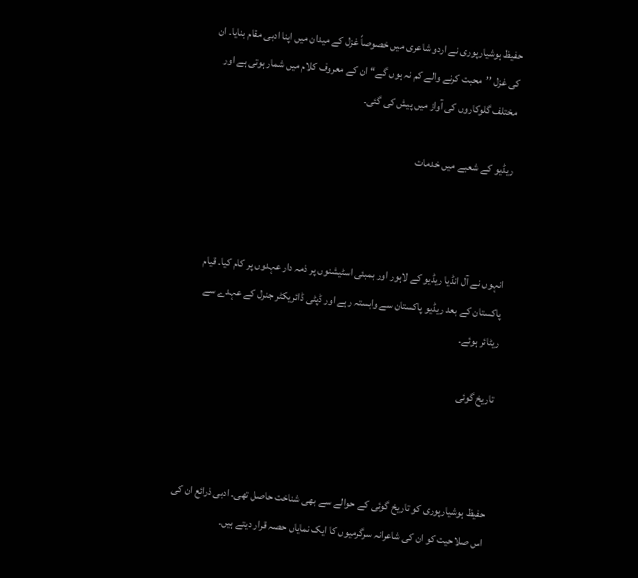حفیظ ہوشیارپوری نے اردو شاعری میں خصوصاً غزل کے میدان میں اپنا ادبی مقام بنایا۔ ان کی غزل ’’محبت کرنے والے کم نہ ہوں گے‘‘ ان کے معروف کلام میں شمار ہوتی ہے اور مختلف گلوکاروں کی آواز میں پیش کی گئی۔

ریڈیو کے شعبے میں خدمات



انہوں نے آل انڈیا ریڈیو کے لاہور اور بمبئی اسٹیشنوں پر ذمہ دار عہدوں پر کام کیا۔ قیام پاکستان کے بعد ریڈیو پاکستان سے وابستہ رہے اور ڈپٹی ڈائریکٹر جنرل کے عہدے سے ریٹائر ہوئے۔

تاریخ گوئی



حفیظ ہوشیارپوری کو تاریخ گوئی کے حوالے سے بھی شناخت حاصل تھی۔ ادبی ذرائع ان کی اس صلاحیت کو ان کی شاعرانہ سرگرمیوں کا ایک نمایاں حصہ قرار دیتے ہیں۔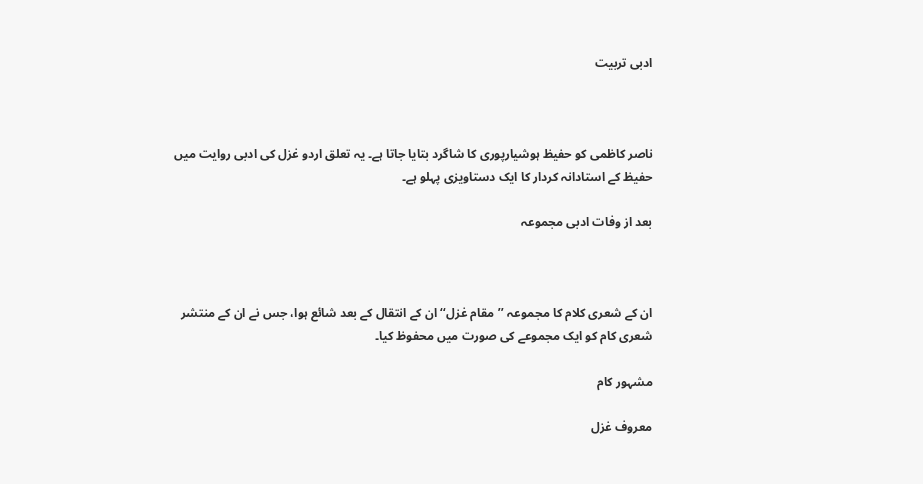ادبی تربیت



ناصر کاظمی کو حفیظ ہوشیارپوری کا شاگرد بتایا جاتا ہے۔ یہ تعلق اردو غزل کی ادبی روایت میں حفیظ کے استادانہ کردار کا ایک دستاویزی پہلو ہے۔

بعد از وفات ادبی مجموعہ



ان کے شعری کلام کا مجموعہ ’’مقام غزل‘‘ ان کے انتقال کے بعد شائع ہوا، جس نے ان کے منتشر شعری کام کو ایک مجموعے کی صورت میں محفوظ کیا۔

مشہور کام

معروف غزل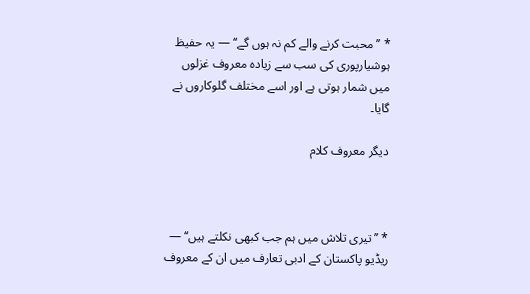* ’’محبت کرنے والے کم نہ ہوں گے‘‘ — یہ حفیظ ہوشیارپوری کی سب سے زیادہ معروف غزلوں میں شمار ہوتی ہے اور اسے مختلف گلوکاروں نے گایا۔

دیگر معروف کلام



* ’’تیری تلاش میں ہم جب کبھی نکلتے ہیں‘‘ — ریڈیو پاکستان کے ادبی تعارف میں ان کے معروف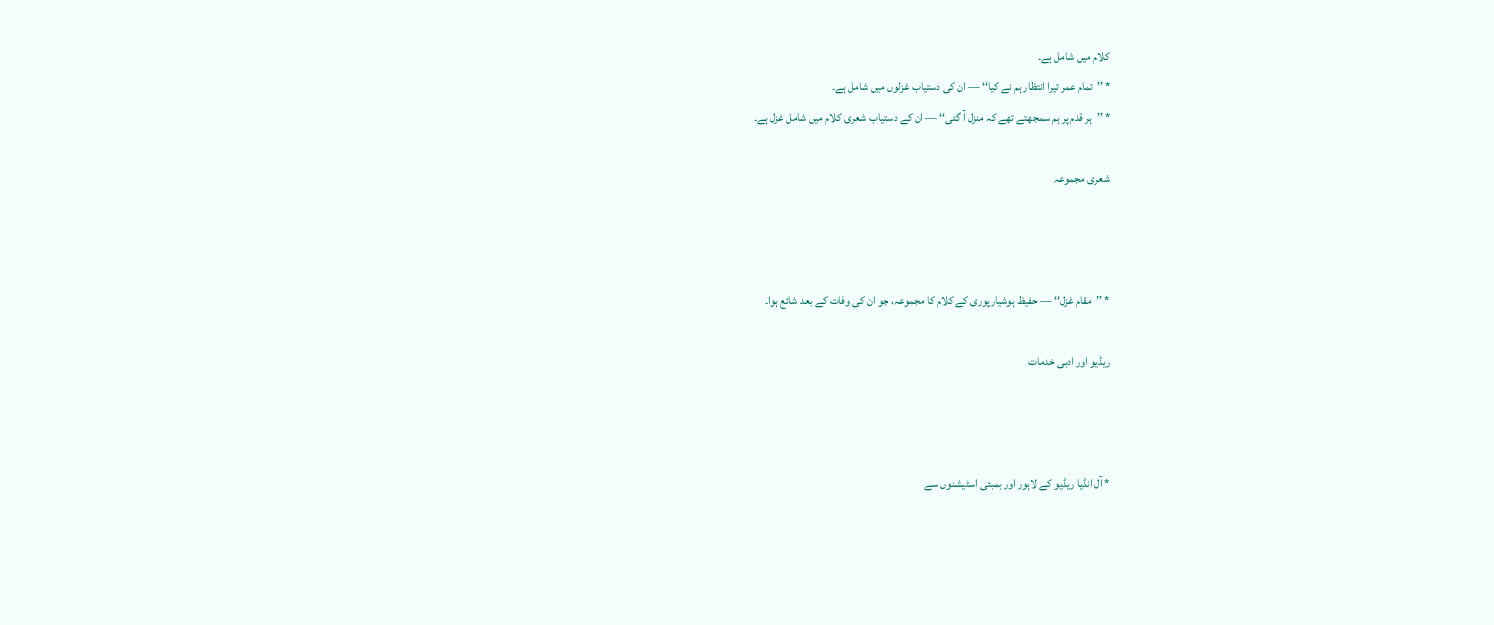کلام میں شامل ہے۔
* ’’تمام عمر تیرا انتظار ہم نے کیا‘‘ — ان کی دستیاب غزلوں میں شامل ہے۔
* ’’ہر قدم پر ہم سمجھتے تھے کہ منزل آ گئی‘‘ — ان کے دستیاب شعری کلام میں شامل غزل ہے۔

شعری مجموعہ



* ’’مقام غزل‘‘ — حفیظ ہوشیارپوری کے کلام کا مجموعہ، جو ان کی وفات کے بعد شائع ہوا۔

ریڈیو اور ادبی خدمات



* آل انڈیا ریڈیو کے لاہور اور بمبئی اسٹیشنوں سے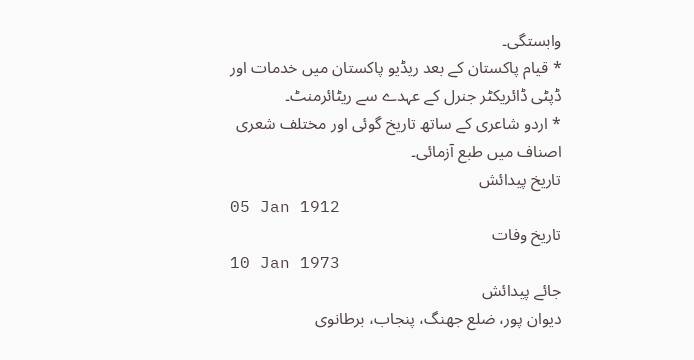وابستگی۔
* قیام پاکستان کے بعد ریڈیو پاکستان میں خدمات اور ڈپٹی ڈائریکٹر جنرل کے عہدے سے ریٹائرمنٹ۔
* اردو شاعری کے ساتھ تاریخ گوئی اور مختلف شعری اصناف میں طبع آزمائی۔
تاریخ پیدائش
05 Jan 1912
تاریخ وفات
10 Jan 1973
جائے پیدائش
دیوان پور، ضلع جھنگ، پنجاب، برطانوی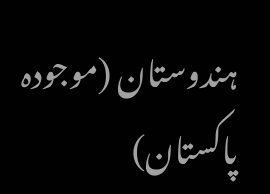ہندوستان (موجودہ پاکستان)